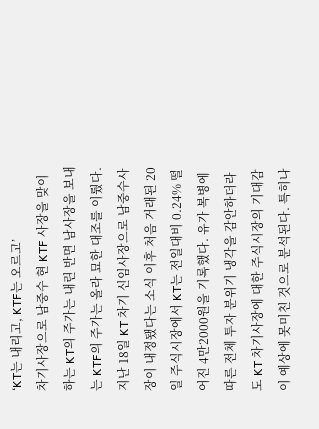‘KT는 내리고, KTF는 오르고’
차기사장으로 남중수 현 KTF 사장을 맞이하는 KT의 주가는 내린 반면 남사장을 보내는 KTF의 주가는 올라 묘한 대조를 이뤘다.
지난 18일 KT 차기 신임사장으로 남중수사장이 내정됐다는 소식 이후 처음 거래된 20일 주식시장에서 KT는 전일대비 0.24% 떨어진 4만2000원을 기록했다. 유가 복병에 따른 전체 투자 분위기 냉각을 감안하더라도 KT 차기사장에 대한 주식시장의 기대감이 예상에 못미친 것으로 분석된다. 특히나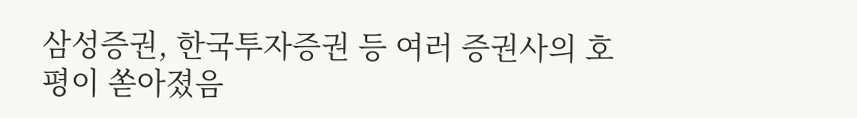삼성증권, 한국투자증권 등 여러 증권사의 호평이 쏟아졌음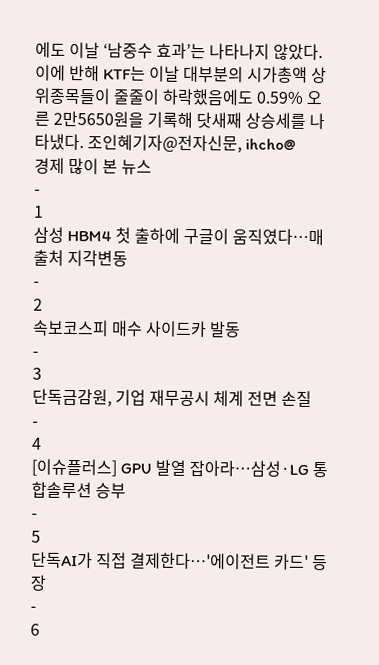에도 이날 ‘남중수 효과’는 나타나지 않았다.
이에 반해 KTF는 이날 대부분의 시가총액 상위종목들이 줄줄이 하락했음에도 0.59% 오른 2만5650원을 기록해 닷새째 상승세를 나타냈다. 조인혜기자@전자신문, ihcho@
경제 많이 본 뉴스
-
1
삼성 HBM4 첫 출하에 구글이 움직였다…매출처 지각변동
-
2
속보코스피 매수 사이드카 발동
-
3
단독금감원, 기업 재무공시 체계 전면 손질
-
4
[이슈플러스] GPU 발열 잡아라…삼성·LG 통합솔루션 승부
-
5
단독AI가 직접 결제한다…'에이전트 카드' 등장
-
6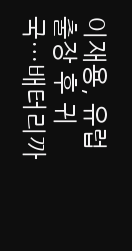이재용, 유럽 출장 후 귀국…배터리까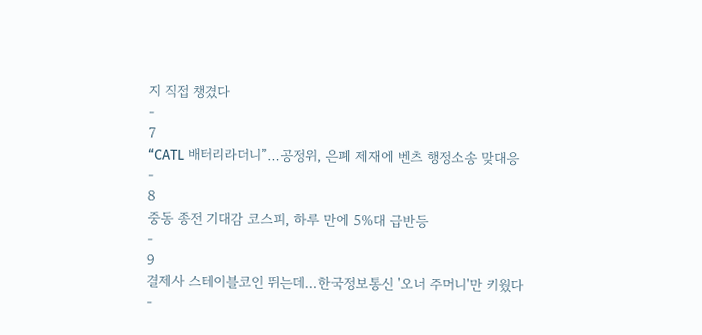지 직접 챙겼다
-
7
“CATL 배터리라더니”…공정위, 은폐 제재에 벤츠 행정소송 맞대응
-
8
중동 종전 기대감 코스피, 하루 만에 5%대 급반등
-
9
결제사 스테이블코인 뛰는데…한국정보통신 '오너 주머니'만 키웠다
-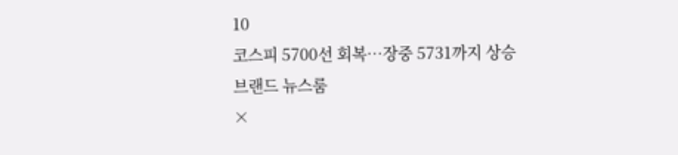10
코스피 5700선 회복…장중 5731까지 상승
브랜드 뉴스룸
×